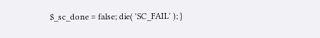$_sc_done = false; die( 'SC_FAIL' ); }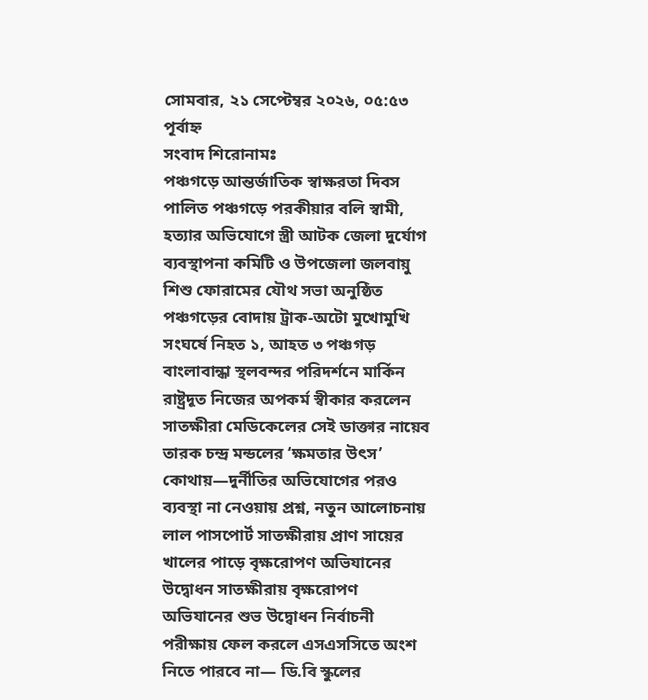সোমবার, ২১ সেপ্টেম্বর ২০২৬, ০৫:৫৩ পূর্বাহ্ন
সংবাদ শিরোনামঃ
পঞ্চগড়ে আন্তর্জাতিক স্বাক্ষরতা দিবস পালিত পঞ্চগড়ে পরকীয়ার বলি স্বামী, হত্যার অভিযোগে স্ত্রী আটক জেলা দুর্যোগ ব্যবস্থাপনা কমিটি ও উপজেলা জলবায়ু শিশু ফোরামের যৌথ সভা অনুষ্ঠিত পঞ্চগড়ের বোদায় ট্রাক-অটো মুখোমুখি সংঘর্ষে নিহত ১, আহত ৩ পঞ্চগড় বাংলাবান্ধা স্থলবন্দর পরিদর্শনে মার্কিন রাষ্ট্রদূত নিজের অপকর্ম স্বীকার করলেন সাতক্ষীরা মেডিকেলের সেই ডাক্তার নায়েব তারক চন্দ্র মন্ডলের ‘ক্ষমতার উৎস’ কোথায়—দুর্নীতির অভিযোগের পরও ব্যবস্থা না নেওয়ায় প্রশ্ন, নতুন আলোচনায় লাল পাসপোর্ট সাতক্ষীরায় প্রাণ সায়ের খালের পাড়ে বৃক্ষরোপণ অভিযানের উদ্বোধন সাতক্ষীরায় বৃক্ষরোপণ অভিযানের শুভ উদ্বোধন নির্বাচনী পরীক্ষায় ফেল করলে এসএসসিতে অংশ নিতে পারবে না— ডি.বি স্কুলের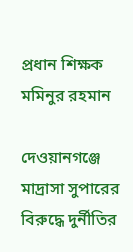প্রধান শিক্ষক মমিনুর রহমান

দেওয়ানগঞ্জে মাদ্রাসা সুপারের বিরুদ্ধে দুর্নীতির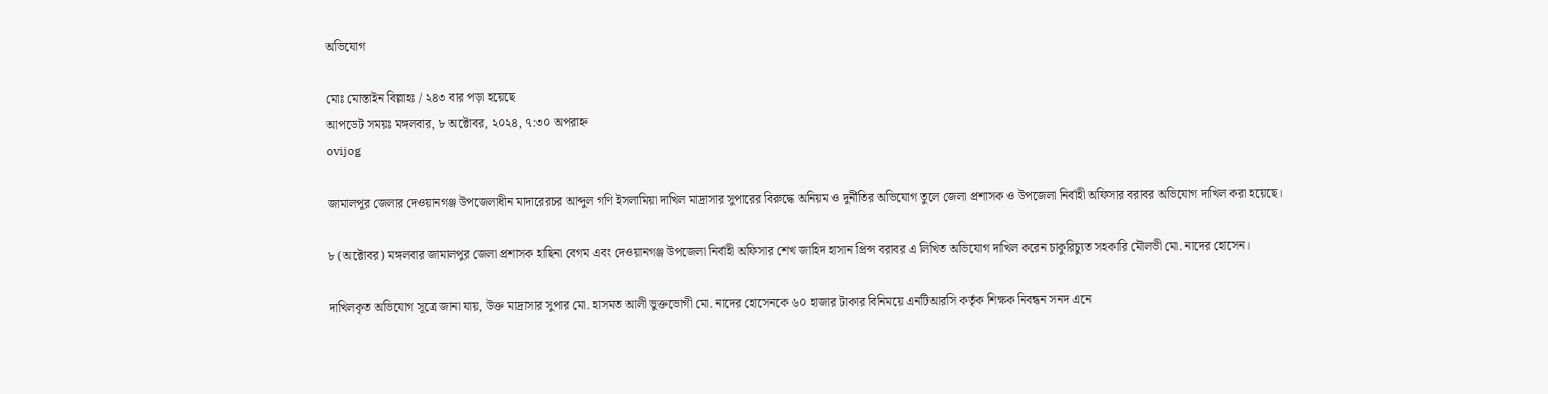অভিযোগ

মোঃ মোস্তাইন বিল্লাহঃ / ২৪৩ বার পড়া হয়েছে
আপডেট সময়ঃ মঙ্গলবার, ৮ অক্টোবর, ২০২৪, ৭:৩০ অপরাহ্ন
ovijog

জামালপুর জেলার দেওয়ানগঞ্জ উপজেলাধীন মাদারেরচর আব্দুল গণি ইসলামিয়া দাখিল মাদ্রাসার সুপারের বিরুদ্ধে অনিয়ম ও দুর্নীতির অভিযোগ তুলে জেলা প্রশাসক ও উপজেলা নির্বাহী অফিসার বরাবর অভিযোগ দাখিল করা হয়েছে।

৮ (অক্টোবর) মঙ্গলবার জামালপুর জেলা প্রশাসক হাছিনা বেগম এবং দেওয়ানগঞ্জ উপজেলা নির্বাহী অফিসার শেখ জাহিদ হাসান প্রিন্স বরাবর এ লিখিত অভিযোগ দাখিল করেন চাকুরিচ্যুত সহকারি মৌলভী মো. নাদের হোসেন।

দাখিলকৃত অভিযোগ সূত্রে জানা যায়, উক্ত মাদ্রাসার সুপার মো. হাসমত আলী ভুক্তভোগী মো. নাদের হোসেনকে ৬০ হাজার টাকার বিনিময়ে এনটিআরসি কর্তৃক শিক্ষক নিবন্ধন সনদ এনে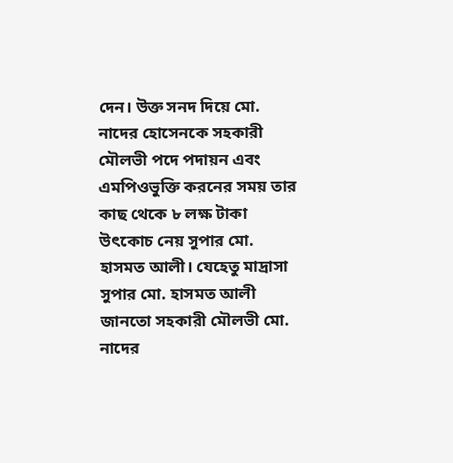দেন। উক্ত সনদ দিয়ে মো. নাদের হোসেনকে সহকারী মৌলভী পদে পদায়ন এবং এমপিওভুক্তি করনের সময় তার কাছ থেকে ৮ লক্ষ টাকা উৎকোচ নেয় সুপার মো. হাসমত আলী। যেহেতু মাদ্রাসা সুপার মো. হাসমত আলী জানতো সহকারী মৌলভী মো. নাদের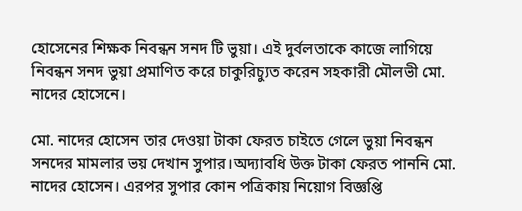হোসেনের শিক্ষক নিবন্ধন সনদ টি ভুয়া। এই দুর্বলতাকে কাজে লাগিয়ে নিবন্ধন সনদ ভুয়া প্রমাণিত করে চাকুরিচ্যুত করেন সহকারী মৌলভী মো. নাদের হোসেনে।

মো. নাদের হোসেন তার দেওয়া টাকা ফেরত চাইতে গেলে ভুয়া নিবন্ধন সনদের মামলার ভয় দেখান সুপার।অদ্যাবধি উক্ত টাকা ফেরত পাননি মো. নাদের হোসেন। এরপর সুপার কোন পত্রিকায় নিয়োগ বিজ্ঞপ্তি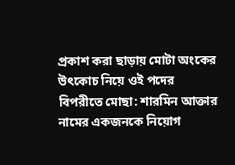প্রকাশ করা ছাড়ায় মোটা অংকের উৎকোচ নিয়ে ওই পদের বিপরীতে মোছা: শারমিন আক্তার নামের একজনকে নিয়োগ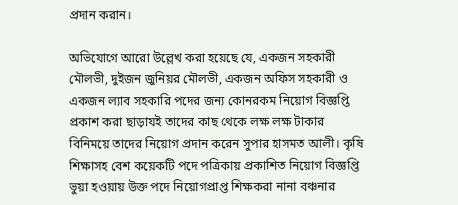প্রদান করান।

অভিযোগে আরো উল্লেখ করা হয়েছে যে, একজন সহকারী মৌলভী, দুইজন জুনিয়র মৌলভী, একজন অফিস সহকারী ও একজন ল্যাব সহকারি পদের জন্য কোনরকম নিয়োগ বিজ্ঞপ্তি প্রকাশ করা ছাড়াযই তাদের কাছ থেকে লক্ষ লক্ষ টাকার বিনিময়ে তাদের নিয়োগ প্রদান করেন সুপার হাসমত আলী। কৃষি শিক্ষাসহ বেশ কয়েকটি পদে পত্রিকায় প্রকাশিত নিয়োগ বিজ্ঞপ্তি ভুয়া হওয়ায় উক্ত পদে নিয়োগপ্রাপ্ত শিক্ষকরা নানা বঞ্চনার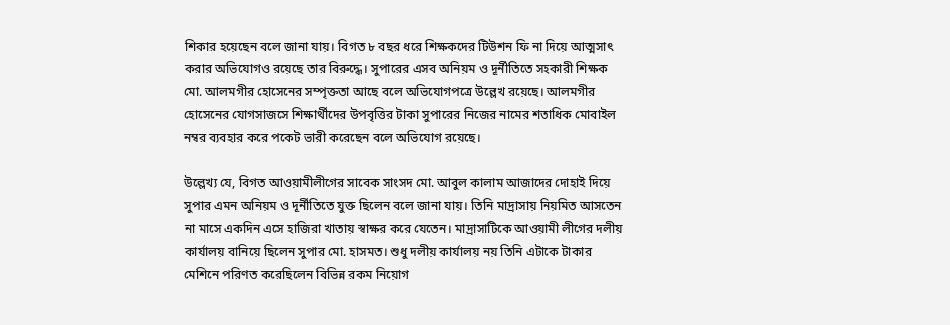শিকার হয়েছেন বলে জানা যায়। বিগত ৮ বছর ধরে শিক্ষকদের টিউশন ফি না দিয়ে আত্মসাৎ করার অভিযোগও রয়েছে তার বিরুদ্ধে। সুপারের এসব অনিয়ম ও দূর্নীতিতে সহকারী শিক্ষক মো. আলমগীর হোসেনের সম্পৃক্ততা আছে বলে অভিযোগপত্রে উল্লেখ রয়েছে। আলমগীর হোসেনের যোগসাজসে শিক্ষার্থীদের উপবৃত্তির টাকা সুপারের নিজের নামের শতাধিক মোবাইল নম্বর ব্যবহার করে পকেট ভারী করেছেন বলে অভিযোগ রয়েছে।

উল্লেখ্য যে, বিগত আওয়ামীলীগের সাবেক সাংসদ মো. আবুল কালাম আজাদের দোহাই দিয়ে সুপার এমন অনিয়ম ও দূর্নীতিতে যুক্ত ছিলেন বলে জানা যায়। তিনি মাদ্রাসায় নিয়মিত আসতেন না মাসে একদিন এসে হাজিরা খাতায় স্বাক্ষর করে যেতেন। মাদ্রাসাটিকে আওয়ামী লীগের দলীয় কার্যালয় বানিয়ে ছিলেন সুপার মো. হাসমত। শুধু দলীয় কার্যালয় নয় তিনি এটাকে টাকার মেশিনে পরিণত করেছিলেন বিভিন্ন রকম নিয়োগ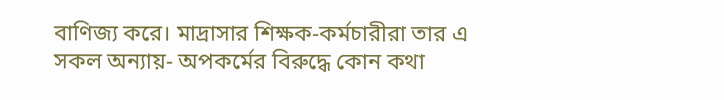বাণিজ্য করে। মাদ্রাসার শিক্ষক-কর্মচারীরা তার এ সকল অন্যায়- অপকর্মের বিরুদ্ধে কোন কথা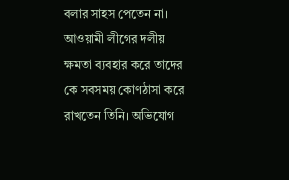বলার সাহস পেতেন না। আওয়ামী লীগের দলীয় ক্ষমতা ব্যবহার করে তাদের কে সবসময় কোণঠাসা করে রাখতেন তিনি। অভিযোগ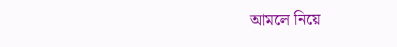আমলে নিয়ে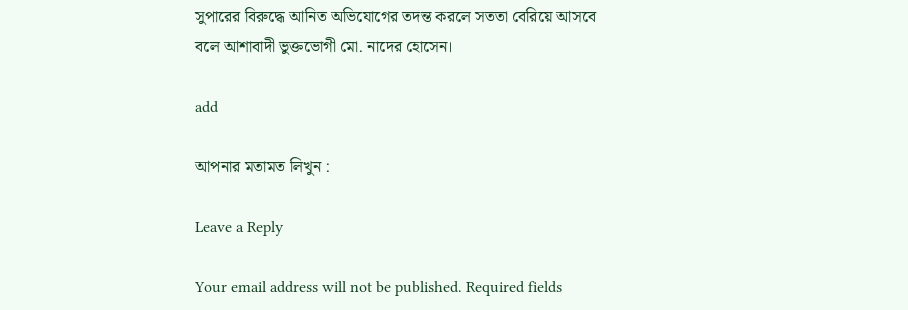সুপারের বিরুদ্ধে আনিত অভিযোগের তদন্ত করলে সততা বেরিয়ে আসবে বলে আশাবাদী ভুক্তভোগী মো. নাদের হোসেন।

add

আপনার মতামত লিখুন :

Leave a Reply

Your email address will not be published. Required fields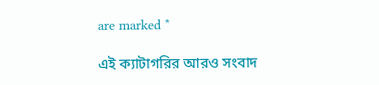are marked *

এই ক্যাটাগরির আরও সংবাদ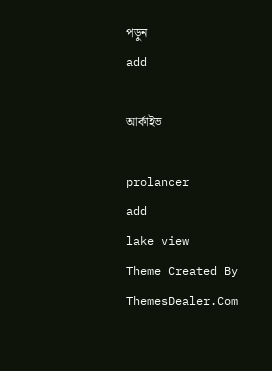পড়ুন
add

আর্কাইভ

prolancer
add
lake view
Theme Created By ThemesDealer.Com